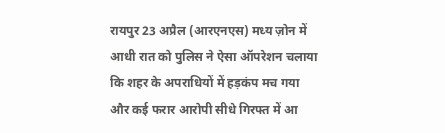रायपुर 23 अप्रैल (आरएनएस) मध्य ज़ोन में आधी रात को पुलिस ने ऐसा ऑपरेशन चलाया कि शहर के अपराधियों में हड़कंप मच गया और कई फरार आरोपी सीधे गिरफ्त में आ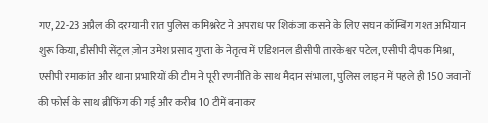गए, 22-23 अप्रैल की दरम्यानी रात पुलिस कमिश्नरेट ने अपराध पर शिकंजा कसने के लिए सघन कॉम्बिंग गश्त अभियान शुरू किया, डीसीपी सेंट्रल ज़ोन उमेश प्रसाद गुप्ता के नेतृत्व में एडिशनल डीसीपी तारकेश्वर पटेल, एसीपी दीपक मिश्रा, एसीपी रमाकांत और थाना प्रभारियों की टीम ने पूरी रणनीति के साथ मैदान संभाला, पुलिस लाइन में पहले ही 150 जवानों की फोर्स के साथ ब्रीफिंग की गई और करीब 10 टीमें बनाकर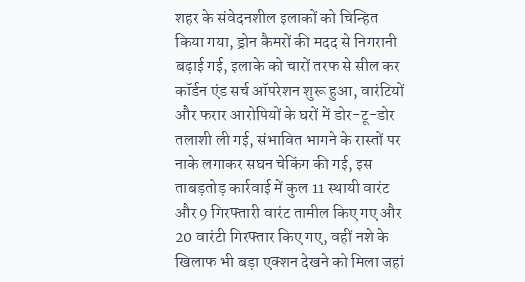शहर के संवेदनशील इलाकों को चिन्हित किया गया, ड्रोन कैमरों की मदद से निगरानी बढ़ाई गई, इलाके को चारों तरफ से सील कर कॉर्डन एंड सर्च ऑपरेशन शुरू हुआ, वारंटियों और फरार आरोपियों के घरों में डोर-टू-डोर तलाशी ली गई, संभावित भागने के रास्तों पर नाके लगाकर सघन चेकिंग की गई, इस ताबड़तोड़ कार्रवाई में कुल 11 स्थायी वारंट और 9 गिरफ्तारी वारंट तामील किए गए और 20 वारंटी गिरफ्तार किए गए, वहीं नशे के खिलाफ भी बड़ा एक्शन देखने को मिला जहां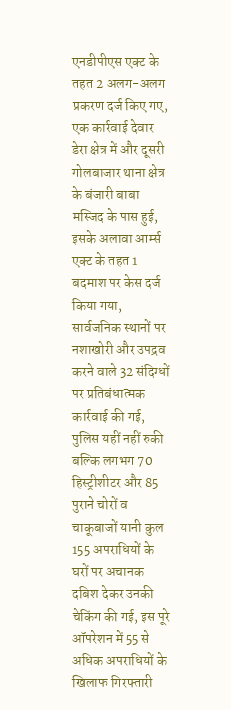एनडीपीएस एक्ट के तहत 2 अलग-अलग प्रकरण दर्ज किए गए, एक कार्रवाई देवार डेरा क्षेत्र में और दूसरी गोलबाजार थाना क्षेत्र के बंजारी बाबा मस्जिद के पास हुई, इसके अलावा आर्म्स एक्ट के तहत 1 बदमाश पर केस दर्ज किया गया, सार्वजनिक स्थानों पर नशाखोरी और उपद्रव करने वाले 32 संदिग्धों पर प्रतिबंधात्मक कार्रवाई की गई, पुलिस यहीं नहीं रुकी बल्कि लगभग 70 हिस्ट्रीशीटर और 85 पुराने चोरों व चाकूबाजों यानी कुल 155 अपराधियों के घरों पर अचानक दबिश देकर उनकी चेकिंग की गई, इस पूरे ऑपरेशन में 55 से अधिक अपराधियों के खिलाफ गिरफ्तारी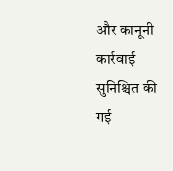और कानूनी कार्रवाई सुनिश्चित की गई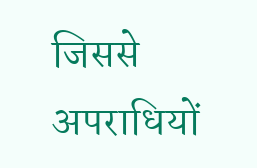जिससे अपराधियों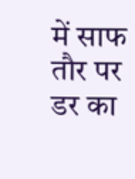में साफ तौर पर डर का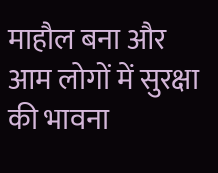माहौल बना और आम लोगों में सुरक्षा की भावना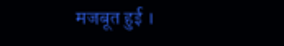मजबूत हुई ।